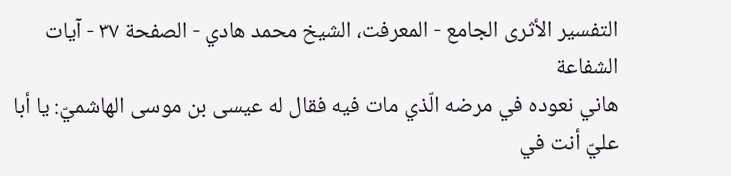التفسير الأثرى الجامع - المعرفت، الشيخ محمد هادي - الصفحة ٣٧ - آيات الشفاعة
هاني نعوده في مرضه الّذي مات فيه فقال له عيسى بن موسى الهاشميّ: يا أبا عليّ أنت في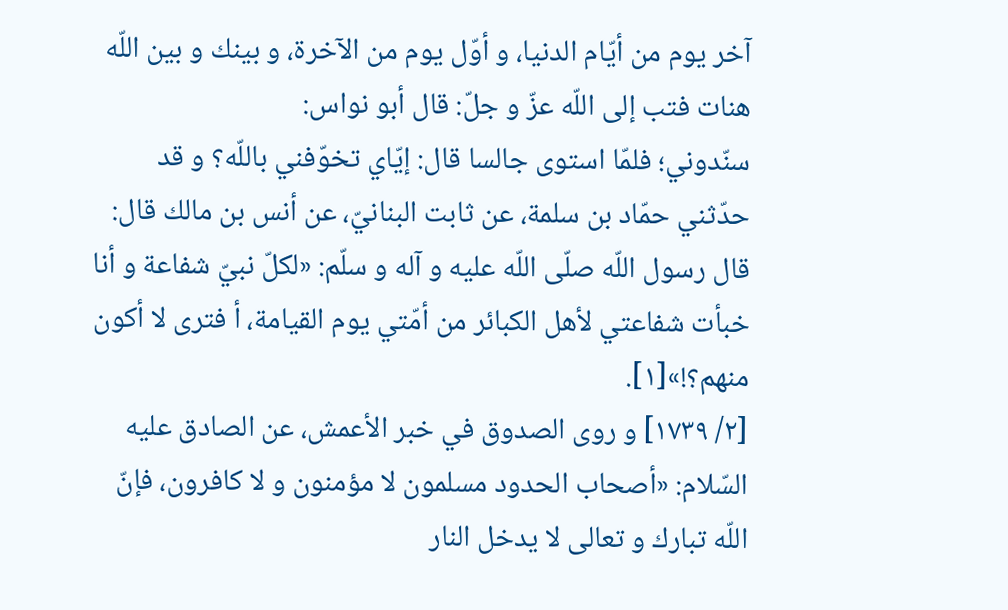آخر يوم من أيّام الدنيا، و أوّل يوم من الآخرة، و بينك و بين اللّه هنات فتب إلى اللّه عزّ و جلّ: قال أبو نواس:
سنّدوني؛ فلمّا استوى جالسا قال: إيّاي تخوّفني باللّه؟ و قد حدّثني حمّاد بن سلمة، عن ثابت البنانيّ، عن أنس بن مالك قال: قال رسول اللّه صلّى اللّه عليه و آله و سلّم: «لكلّ نبيّ شفاعة و أنا خبأت شفاعتي لأهل الكبائر من أمّتي يوم القيامة، أ فترى لا أكون منهم؟!»[١].
[٢/ ١٧٣٩] و روى الصدوق في خبر الأعمش، عن الصادق عليه السّلام: «أصحاب الحدود مسلمون لا مؤمنون و لا كافرون، فإنّ اللّه تبارك و تعالى لا يدخل النار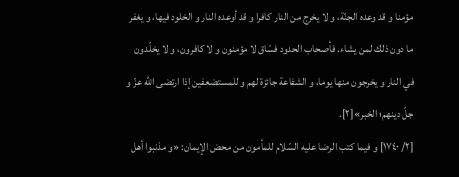مؤمنا و قد وعده الجنّة، و لا يخرج من النار كافرا و قد أوعده النار و الخلود فيها، و يغفر ما دون ذلك لمن يشاء. فأصحاب الحدود فسّاق لا مؤمنون و لا كافرون، و لا يخلّدون في النار و يخرجون منها يوما، و الشفاعة جائزة لهم و للمستضعفين إذا ارتضى اللّه عزّ و جلّ دينهم؛ الخبر»[٢].
[٢/ ١٧٤٠] و فيما كتب الرضا عليه السّلام للمأمون من محض الإيمان: «و مذنبوا أهل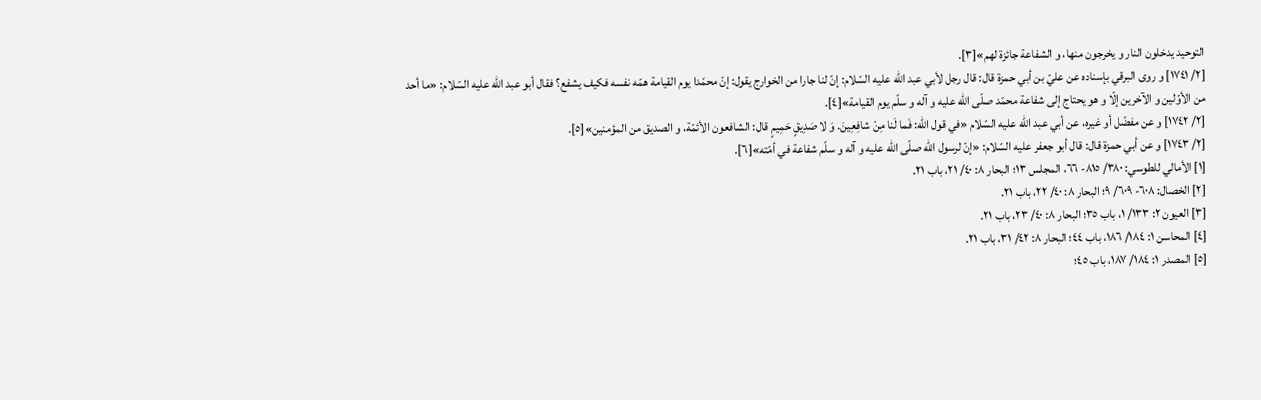التوحيد يدخلون النار و يخرجون منها، و الشفاعة جائزة لهم»[٣].
[٢/ ١٧٤١] و روى البرقي بإسناده عن عليّ بن أبي حمزة قال: قال رجل لأبي عبد اللّه عليه السّلام: إنّ لنا جارا من الخوارج يقول: إنّ محمّدا يوم القيامة همّه نفسه فكيف يشفع؟ فقال أبو عبد اللّه عليه السّلام: «ما أحد من الأوّلين و الآخرين إلّا و هو يحتاج إلى شفاعة محمّد صلّى اللّه عليه و آله و سلّم يوم القيامة»[٤].
[٢/ ١٧٤٢] و عن مفضّل أو غيره، عن أبي عبد اللّه عليه السّلام «في قول اللّه: فَما لَنا مِنْ شافِعِينَ. وَ لا صَدِيقٍ حَمِيمٍ قال: الشافعون الأئمّة، و الصديق من المؤمنين»[٥].
[٢/ ١٧٤٣] و عن أبي حمزة قال: قال أبو جعفر عليه السّلام: «إنّ لرسول اللّه صلّى اللّه عليه و آله و سلّم شفاعة في أمّته»[٦].
[١] الأمالي للطوسي: ٣٨٠/ ٨١٥- ٦٦، المجلس ١٣؛ البحار ٨: ٤٠/ ٢١، باب ٢١.
[٢] الخصال: ٦٠٨- ٦٠٩/ ٩؛ البحار ٨: ٤٠/ ٢٢، باب ٢١.
[٣] العيون ٢: ١٣٣/ ١، باب ٣٥؛ البحار ٨: ٤٠/ ٢٣، باب ٢١.
[٤] المحاسن ١: ١٨٤/ ١٨٦، باب ٤٤؛ البحار ٨: ٤٢/ ٣١، باب ٢١.
[٥] المصدر ١: ١٨٤/ ١٨٧، باب ٤٥؛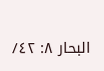البحار ٨: ٤٢/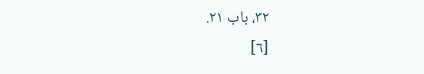٣٢، باب ٢١.
[٦]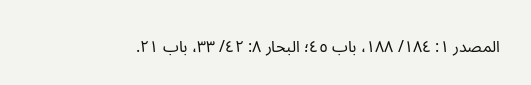المصدر ١: ١٨٤/ ١٨٨، باب ٤٥؛ البحار ٨: ٤٢/ ٣٣، باب ٢١.